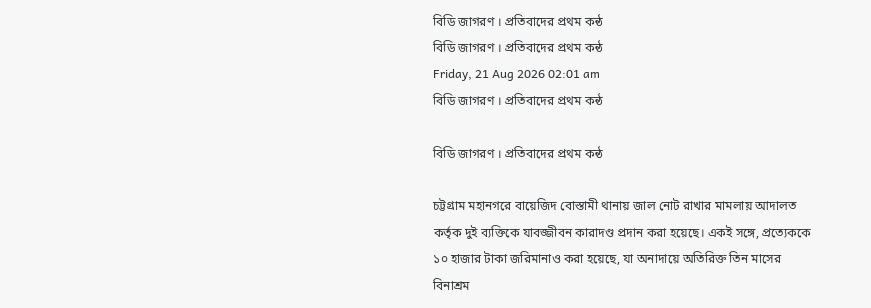বিডি জাগরণ । প্রতিবাদের প্রথম কন্ঠ
বিডি জাগরণ । প্রতিবাদের প্রথম কন্ঠ
Friday, 21 Aug 2026 02:01 am
বিডি জাগরণ । প্রতিবাদের প্রথম কন্ঠ

বিডি জাগরণ । প্রতিবাদের প্রথম কন্ঠ

চট্টগ্রাম মহানগরে বায়েজিদ বোস্তামী থানায় জাল নোট রাখার মামলায় আদালত কর্তৃক দুই ব্যক্তিকে যাবজ্জীবন কারাদণ্ড প্রদান করা হয়েছে। একই সঙ্গে, প্রত্যেককে ১০ হাজার টাকা জরিমানাও করা হয়েছে, যা অনাদায়ে অতিরিক্ত তিন মাসের বিনাশ্রম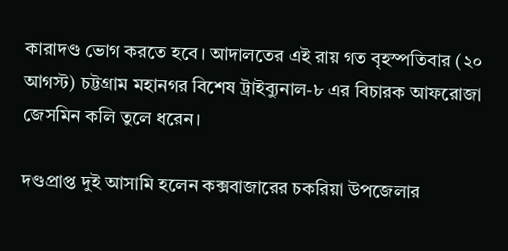কারাদণ্ড ভোগ করতে হবে। আদালতের এই রায় গত বৃহস্পতিবার (২০ আগস্ট) চট্টগ্রাম মহানগর বিশেষ ট্রাইব্যুনাল-৮ এর বিচারক আফরোজা জেসমিন কলি তুলে ধরেন।

দণ্ডপ্রাপ্ত দুই আসামি হলেন কক্সবাজারের চকরিয়া উপজেলার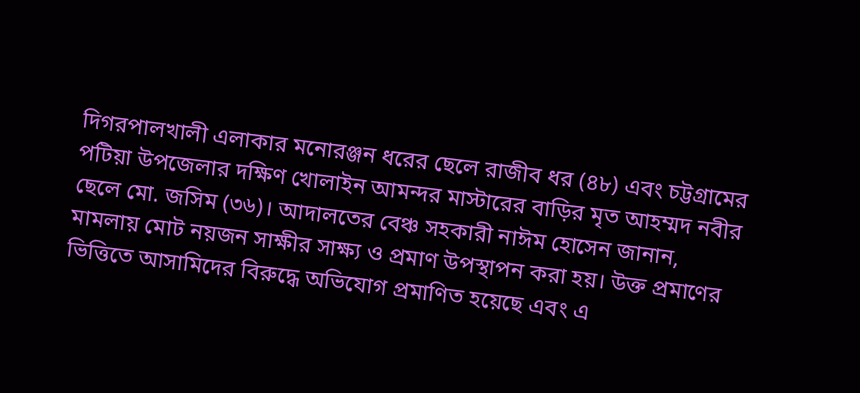দিগরপালখালী এলাকার মনোরঞ্জন ধরের ছেলে রাজীব ধর (৪৮) এবং চট্টগ্রামের পটিয়া উপজেলার দক্ষিণ খোলাইন আমন্দর মাস্টারের বাড়ির মৃত আহম্মদ নবীর ছেলে মো. জসিম (৩৬)। আদালতের বেঞ্চ সহকারী নাঈম হোসেন জানান, মামলায় মোট নয়জন সাক্ষীর সাক্ষ্য ও প্রমাণ উপস্থাপন করা হয়। উক্ত প্রমাণের ভিত্তিতে আসামিদের বিরুদ্ধে অভিযোগ প্রমাণিত হয়েছে এবং এ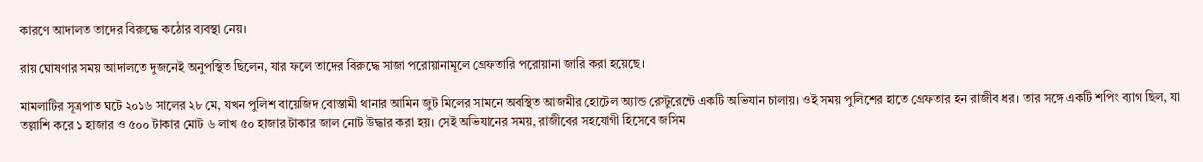কারণে আদালত তাদের বিরুদ্ধে কঠোর ব্যবস্থা নেয়।

রায় ঘোষণার সময় আদালতে দুজনেই অনুপস্থিত ছিলেন, যার ফলে তাদের বিরুদ্ধে সাজা পরোয়ানামূলে গ্রেফতারি পরোয়ানা জারি করা হয়েছে।

মামলাটির সূত্রপাত ঘটে ২০১৬ সালের ২৮ মে, যখন পুলিশ বায়েজিদ বোস্তামী থানার আমিন জুট মিলের সামনে অবস্থিত আজমীর হোটেল অ্যান্ড রেস্টুরেন্টে একটি অভিযান চালায়। ওই সময় পুলিশের হাতে গ্রেফতার হন রাজীব ধর। তার সঙ্গে একটি শপিং ব্যাগ ছিল, যা তল্লাশি করে ১ হাজার ও ৫০০ টাকার মোট ৬ লাখ ৫০ হাজার টাকার জাল নোট উদ্ধার করা হয়। সেই অভিযানের সময়, রাজীবের সহযোগী হিসেবে জসিম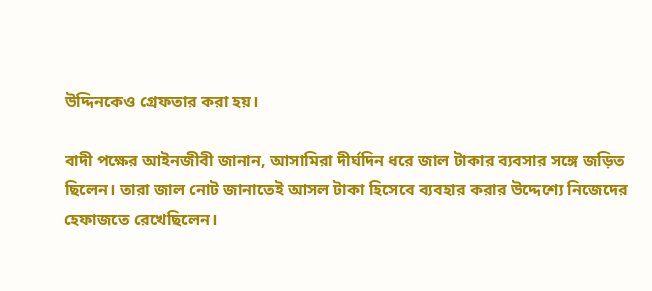উদ্দিনকেও গ্রেফতার করা হয়।

বাদী পক্ষের আইনজীবী জানান, আসামিরা দীর্ঘদিন ধরে জাল টাকার ব্যবসার সঙ্গে জড়িত ছিলেন। তারা জাল নোট জানাতেই আসল টাকা হিসেবে ব্যবহার করার উদ্দেশ্যে নিজেদের হেফাজতে রেখেছিলেন।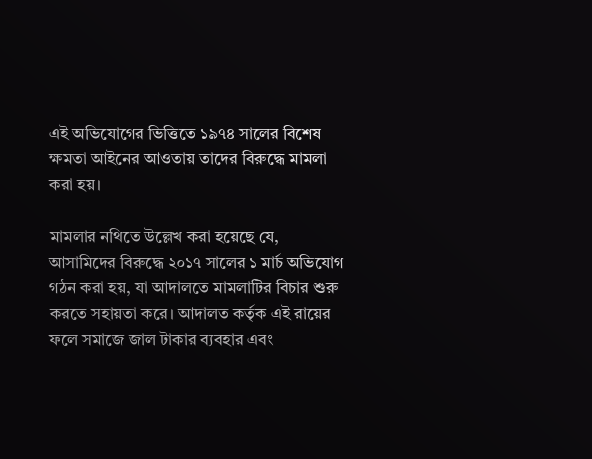এই অভিযোগের ভিত্তিতে ১৯৭৪ সালের বিশেষ ক্ষমতা আইনের আওতায় তাদের বিরুদ্ধে মামলা করা হয়।

মামলার নথিতে উল্লেখ করা হয়েছে যে, আসামিদের বিরুদ্ধে ২০১৭ সালের ১ মার্চ অভিযোগ গঠন করা হয়, যা আদালতে মামলাটির বিচার শুরু করতে সহায়তা করে। আদালত কর্তৃক এই রায়ের ফলে সমাজে জাল টাকার ব্যবহার এবং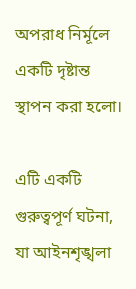অপরাধ নির্মূলে একটি দৃষ্টান্ত স্থাপন করা হলো।

এটি একটি গুরুত্বপূর্ণ ঘটনা, যা আইনশৃঙ্খলা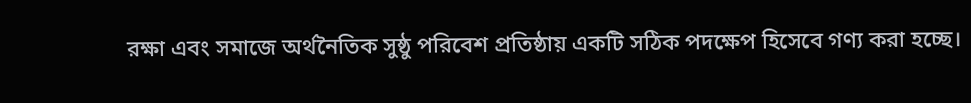রক্ষা এবং সমাজে অর্থনৈতিক সুষ্ঠু পরিবেশ প্রতিষ্ঠায় একটি সঠিক পদক্ষেপ হিসেবে গণ্য করা হচ্ছে।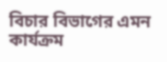বিচার বিভাগের এমন কার্যক্রম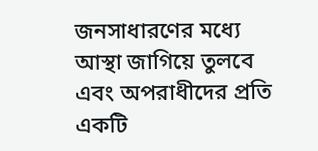জনসাধারণের মধ্যে আস্থা জাগিয়ে তুলবে এবং অপরাধীদের প্রতি একটি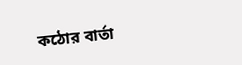কঠোর বার্তা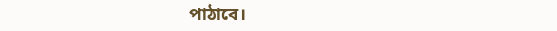পাঠাবে।